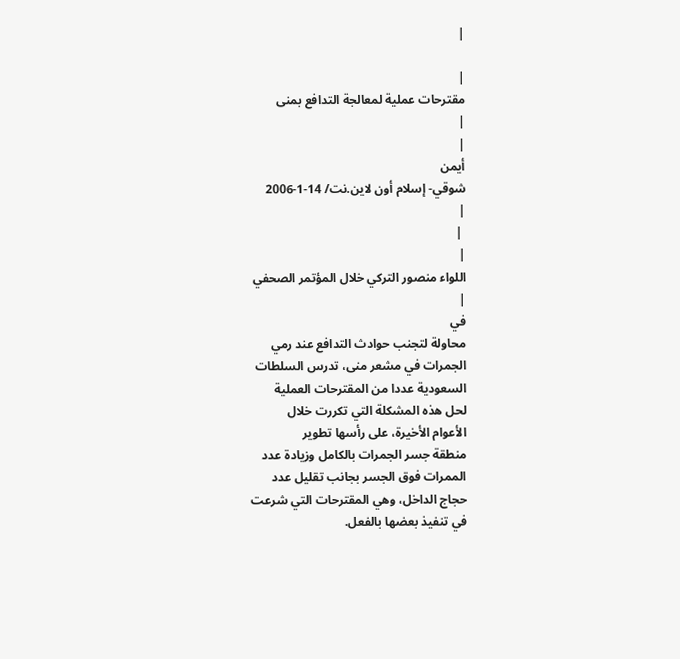|

|
مقترحات عملية لمعالجة التدافع بمنى
|
|
أيمن
شوقي- إسلام أون لاين.نت/ 14-1-2006
|
 |
|
اللواء منصور التركي خلال المؤتمر الصحفي
|
في
محاولة لتجنب حوادث التدافع عند رمي
الجمرات في مشعر منى، تدرس السلطات
السعودية عددا من المقترحات العملية
لحل هذه المشكلة التي تكررت خلال
الأعوام الأخيرة، على رأسها تطوير
منطقة جسر الجمرات بالكامل وزيادة عدد
الممرات فوق الجسر بجانب تقليل عدد
حجاج الداخل، وهي المقترحات التي شرعت
في تنفيذ بعضها بالفعل.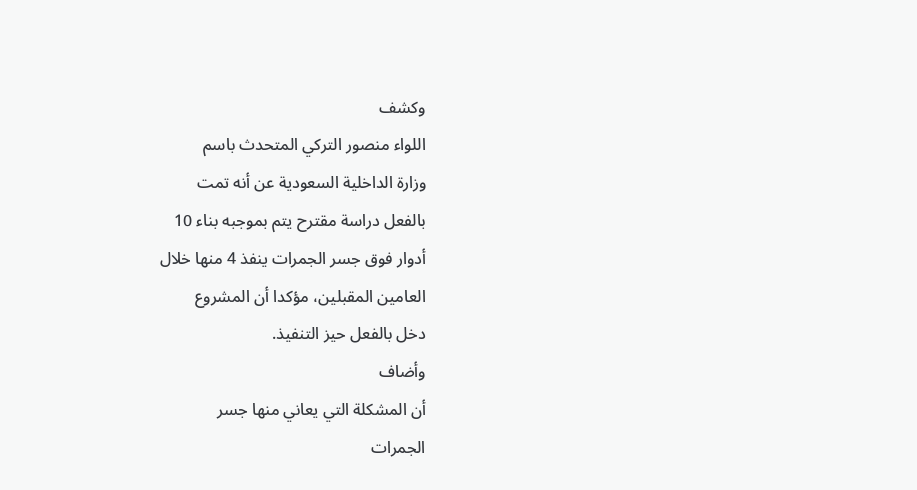وكشف
اللواء منصور التركي المتحدث باسم
وزارة الداخلية السعودية عن أنه تمت
بالفعل دراسة مقترح يتم بموجبه بناء 10
أدوار فوق جسر الجمرات ينفذ 4 منها خلال
العامين المقبلين، مؤكدا أن المشروع
دخل بالفعل حيز التنفيذ.
وأضاف
أن المشكلة التي يعاني منها جسر
الجمرات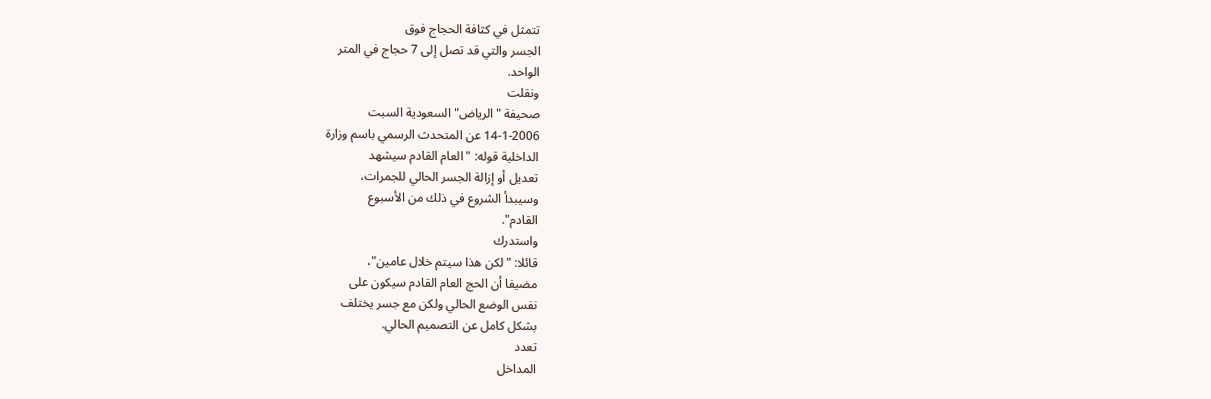تتمثل في كثافة الحجاج فوق
الجسر والتي قد تصل إلى 7 حجاج في المتر
الواحد.
ونقلت
صحيفة "الرياض" السعودية السبت
14-1-2006 عن المتحدث الرسمي باسم وزارة
الداخلية قوله: "العام القادم سيشهد
تعديل أو إزالة الجسر الحالي للجمرات،
وسيبدأ الشروع في ذلك من الأسبوع
القادم".
واستدرك
قائلا: "لكن هذا سيتم خلال عامين"،
مضيفا أن الحج العام القادم سيكون على
نفس الوضع الحالي ولكن مع جسر يختلف
بشكل كامل عن التصميم الحالي.
تعدد
المداخل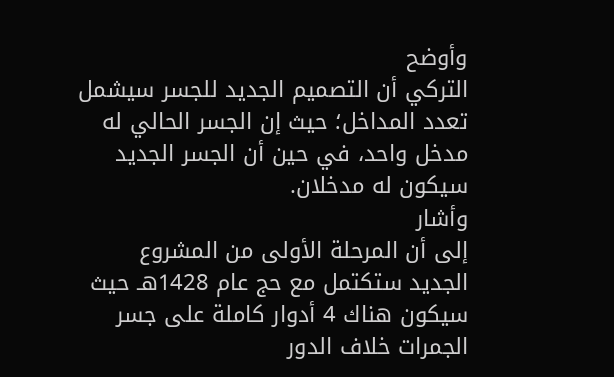وأوضح
التركي أن التصميم الجديد للجسر سيشمل
تعدد المداخل؛ حيث إن الجسر الحالي له
مدخل واحد، في حين أن الجسر الجديد
سيكون له مدخلان.
وأشار
إلى أن المرحلة الأولى من المشروع
الجديد ستكتمل مع حج عام 1428هـ حيث
سيكون هناك 4 أدوار كاملة على جسر
الجمرات خلاف الدور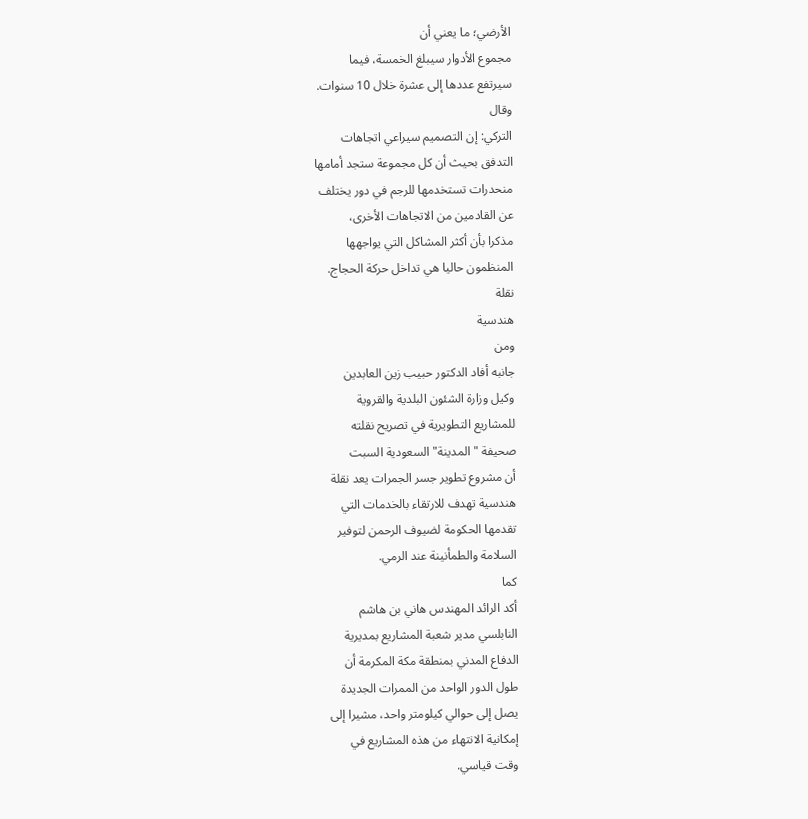الأرضي؛ ما يعني أن
مجموع الأدوار سيبلغ الخمسة، فيما
سيرتفع عددها إلى عشرة خلال 10 سنوات.
وقال
التركي: إن التصميم سيراعي اتجاهات
التدفق بحيث أن كل مجموعة ستجد أمامها
منحدرات تستخدمها للرجم في دور يختلف
عن القادمين من الاتجاهات الأخرى،
مذكرا بأن أكثر المشاكل التي يواجهها
المنظمون حاليا هي تداخل حركة الحجاج.
نقلة
هندسية
ومن
جانبه أفاد الدكتور حبيب زين العابدين
وكيل وزارة الشئون البلدية والقروية
للمشاريع التطويرية في تصريح نقلته
صحيفة "المدينة" السعودية السبت
أن مشروع تطوير جسر الجمرات يعد نقلة
هندسية تهدف للارتقاء بالخدمات التي
تقدمها الحكومة لضيوف الرحمن لتوفير
السلامة والطمأنينة عند الرمي.
كما
أكد الرائد المهندس هاني بن هاشم
النابلسي مدير شعبة المشاريع بمديرية
الدفاع المدني بمنطقة مكة المكرمة أن
طول الدور الواحد من الممرات الجديدة
يصل إلى حوالي كيلومتر واحد، مشيرا إلى
إمكانية الانتهاء من هذه المشاريع في
وقت قياسي.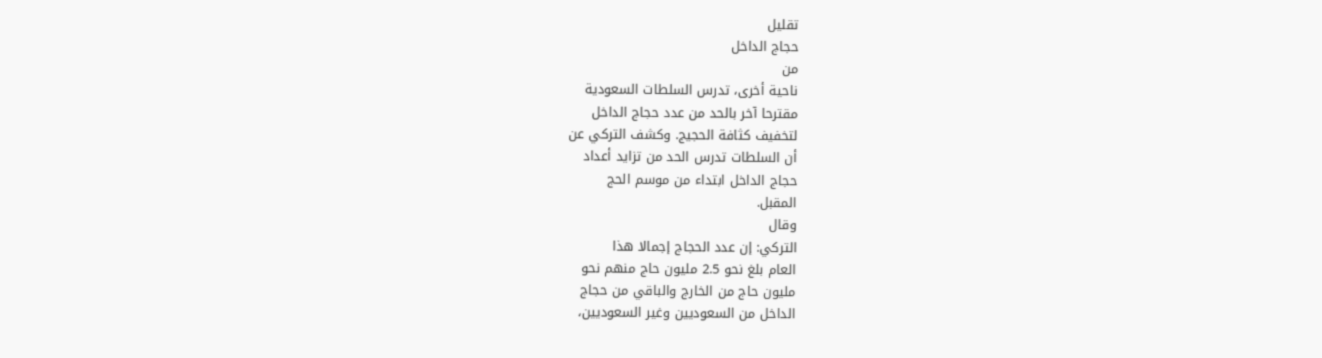تقليل
حجاج الداخل
من
ناحية أخرى، تدرس السلطات السعودية
مقترحا آخر بالحد من عدد حجاج الداخل
لتخفيف كثافة الحجيج. وكشف التركي عن
أن السلطات تدرس الحد من تزايد أعداد
حجاج الداخل ابتداء من موسم الحج
المقبل.
وقال
التركي: إن عدد الحجاج إجمالا هذا
العام بلغ نحو 2.5 مليون حاج منهم نحو
مليون حاج من الخارج والباقي من حجاج
الداخل من السعوديين وغير السعوديين،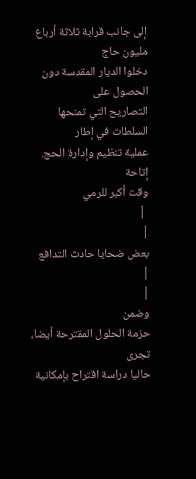إلى جانب قرابة ثلاثة أرباع مليون حاج
دخلوا الديار المقدسة دون الحصول على
التصاريح التي تمنحها السلطات في إطار
عملية تنظيم وإدارة الحج.
إتاحة
وقت أكبر للرمي
 |
|
بعض ضحايا حادث التدافع
|
|
وضمن
حزمة الحلول المقترحة أيضا، تجرى
حاليا دراسة اقتراح بإمكانية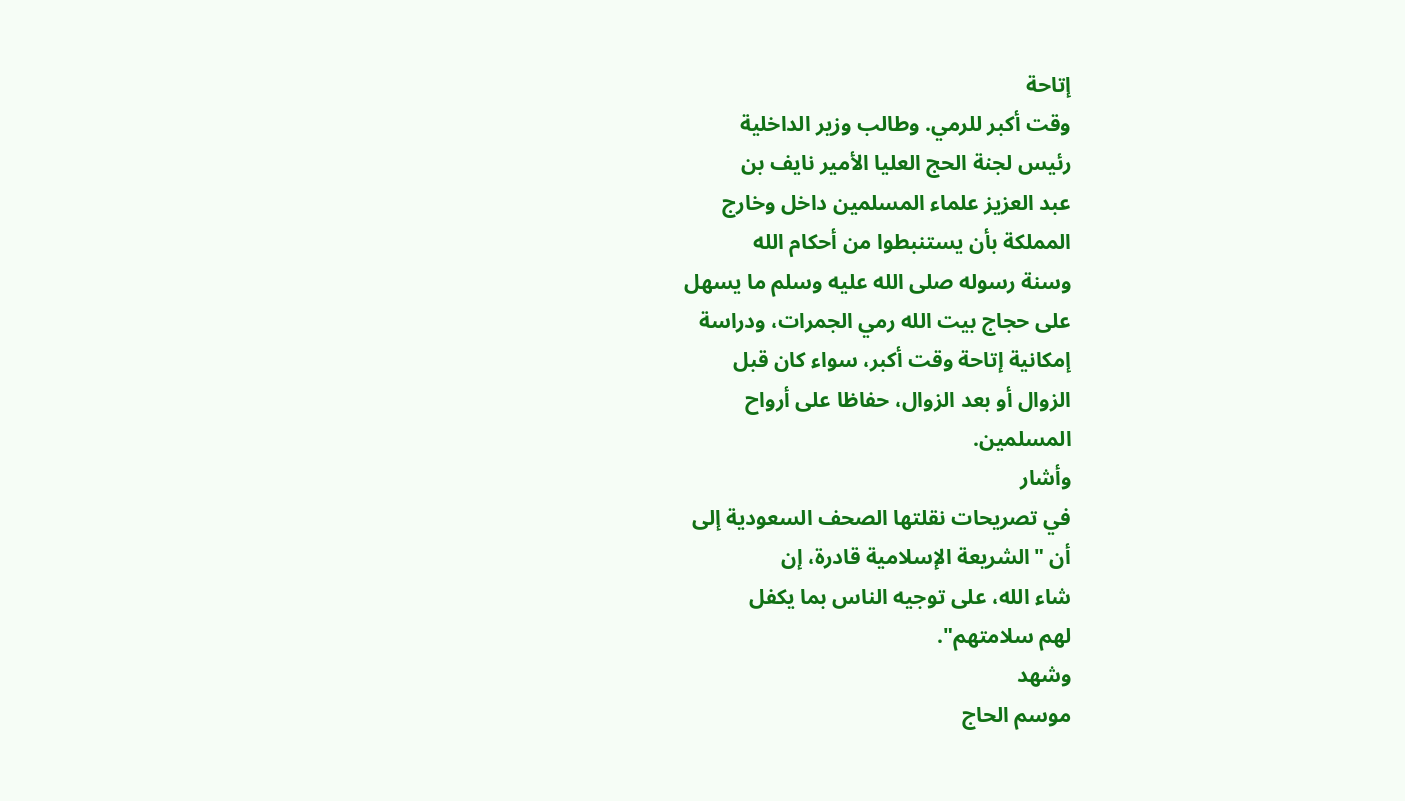إتاحة
وقت أكبر للرمي. وطالب وزير الداخلية
رئيس لجنة الحج العليا الأمير نايف بن
عبد العزيز علماء المسلمين داخل وخارج
المملكة بأن يستنبطوا من أحكام الله
وسنة رسوله صلى الله عليه وسلم ما يسهل
على حجاج بيت الله رمي الجمرات، ودراسة
إمكانية إتاحة وقت أكبر، سواء كان قبل
الزوال أو بعد الزوال، حفاظا على أرواح
المسلمين.
وأشار
في تصريحات نقلتها الصحف السعودية إلى
أن "الشريعة الإسلامية قادرة، إن
شاء الله، على توجيه الناس بما يكفل
لهم سلامتهم".
وشهد
موسم الحاج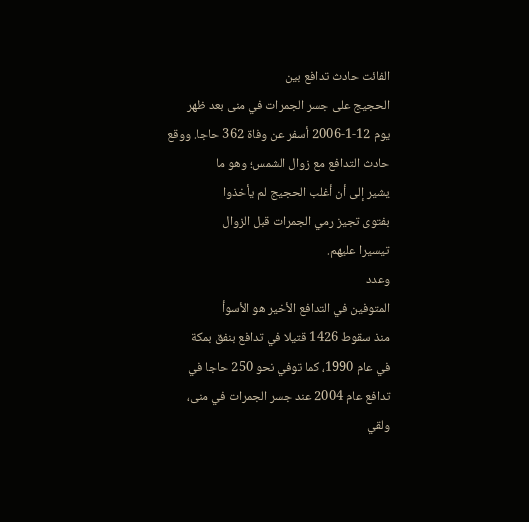الفائت حادث تدافع بين
الحجيج على جسر الجمرات في منى بعد ظهر
يوم 12-1-2006 أسفر عن وفاة 362 حاجا. ووقع
حادث التدافع مع زوال الشمس؛ وهو ما
يشير إلى أن أغلب الحجيج لم يأخذوا
بفتوى تجيز رمي الجمرات قبل الزوال
تيسيرا عليهم.
وعدد
المتوفين في التدافع الأخير هو الأسوأ
منذ سقوط 1426 قتيلا في تدافع بنفق بمكة
في عام 1990، كما توفي نحو 250 حاجا في
تدافع عام 2004 عند جسر الجمرات في منى،
ولقي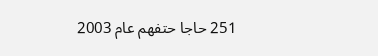251 حاجا حتفهم عام 2003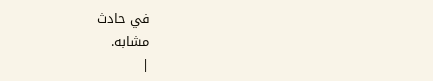في حادث
مشابه.
|